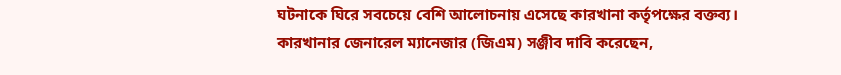ঘটনাকে ঘিরে সবচেয়ে বেশি আলোচনায় এসেছে কারখানা কর্তৃপক্ষের বক্তব্য।
কারখানার জেনারেল ম্যানেজার (জিএম) সঞ্জীব দাবি করেছেন,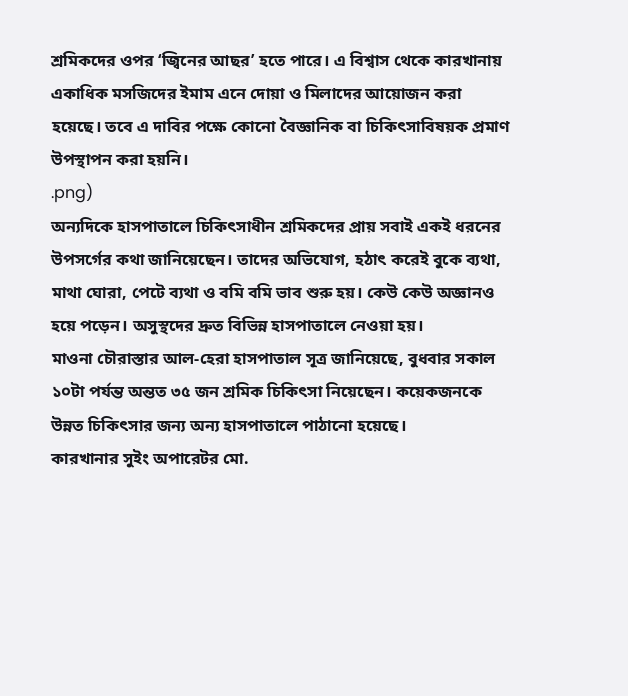শ্রমিকদের ওপর ‘জ্বিনের আছর’ হতে পারে। এ বিশ্বাস থেকে কারখানায় একাধিক মসজিদের ইমাম এনে দোয়া ও মিলাদের আয়োজন করা হয়েছে। তবে এ দাবির পক্ষে কোনো বৈজ্ঞানিক বা চিকিৎসাবিষয়ক প্রমাণ উপস্থাপন করা হয়নি।
.png)
অন্যদিকে হাসপাতালে চিকিৎসাধীন শ্রমিকদের প্রায় সবাই একই ধরনের উপসর্গের কথা জানিয়েছেন। তাদের অভিযোগ, হঠাৎ করেই বুকে ব্যথা, মাথা ঘোরা, পেটে ব্যথা ও বমি বমি ভাব শুরু হয়। কেউ কেউ অজ্ঞানও হয়ে পড়েন। অসুস্থদের দ্রুত বিভিন্ন হাসপাতালে নেওয়া হয়।
মাওনা চৌরাস্তার আল-হেরা হাসপাতাল সূত্র জানিয়েছে, বুধবার সকাল ১০টা পর্যন্ত অন্তত ৩৫ জন শ্রমিক চিকিৎসা নিয়েছেন। কয়েকজনকে উন্নত চিকিৎসার জন্য অন্য হাসপাতালে পাঠানো হয়েছে।
কারখানার সুইং অপারেটর মো.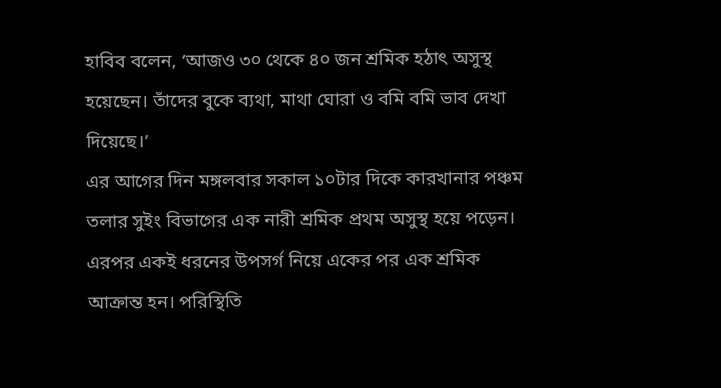হাবিব বলেন, ‘আজও ৩০ থেকে ৪০ জন শ্রমিক হঠাৎ অসুস্থ হয়েছেন। তাঁদের বুকে ব্যথা, মাথা ঘোরা ও বমি বমি ভাব দেখা দিয়েছে।’
এর আগের দিন মঙ্গলবার সকাল ১০টার দিকে কারখানার পঞ্চম তলার সুইং বিভাগের এক নারী শ্রমিক প্রথম অসুস্থ হয়ে পড়েন। এরপর একই ধরনের উপসর্গ নিয়ে একের পর এক শ্রমিক আক্রান্ত হন। পরিস্থিতি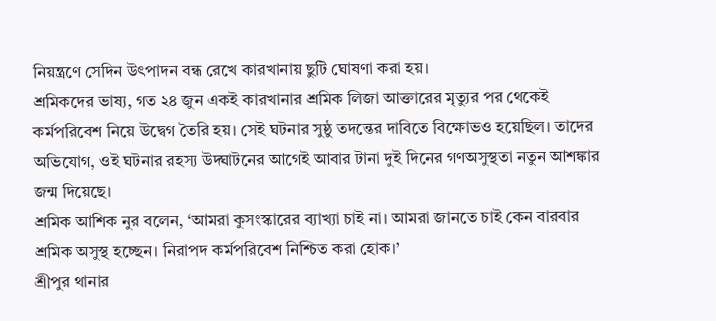নিয়ন্ত্রণে সেদিন উৎপাদন বন্ধ রেখে কারখানায় ছুটি ঘোষণা করা হয়।
শ্রমিকদের ভাষ্য, গত ২৪ জুন একই কারখানার শ্রমিক লিজা আক্তারের মৃত্যুর পর থেকেই কর্মপরিবেশ নিয়ে উদ্বেগ তৈরি হয়। সেই ঘটনার সুষ্ঠু তদন্তের দাবিতে বিক্ষোভও হয়েছিল। তাদের অভিযোগ, ওই ঘটনার রহস্য উদ্ঘাটনের আগেই আবার টানা দুই দিনের গণঅসুস্থতা নতুন আশঙ্কার জন্ম দিয়েছে।
শ্রমিক আশিক নুর বলেন, ‘আমরা কুসংস্কারের ব্যাখ্যা চাই না। আমরা জানতে চাই কেন বারবার শ্রমিক অসুস্থ হচ্ছেন। নিরাপদ কর্মপরিবেশ নিশ্চিত করা হোক।’
শ্রীপুর থানার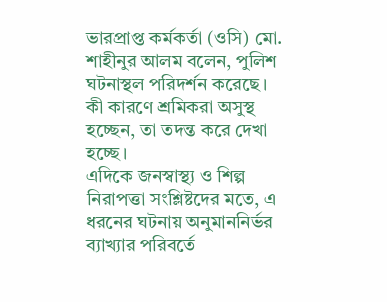ভারপ্রাপ্ত কর্মকর্তা (ওসি) মো. শাহীনুর আলম বলেন, পুলিশ ঘটনাস্থল পরিদর্শন করেছে। কী কারণে শ্রমিকরা অসুস্থ হচ্ছেন, তা তদন্ত করে দেখা হচ্ছে।
এদিকে জনস্বাস্থ্য ও শিল্প নিরাপত্তা সংশ্লিষ্টদের মতে, এ ধরনের ঘটনায় অনুমাননির্ভর ব্যাখ্যার পরিবর্তে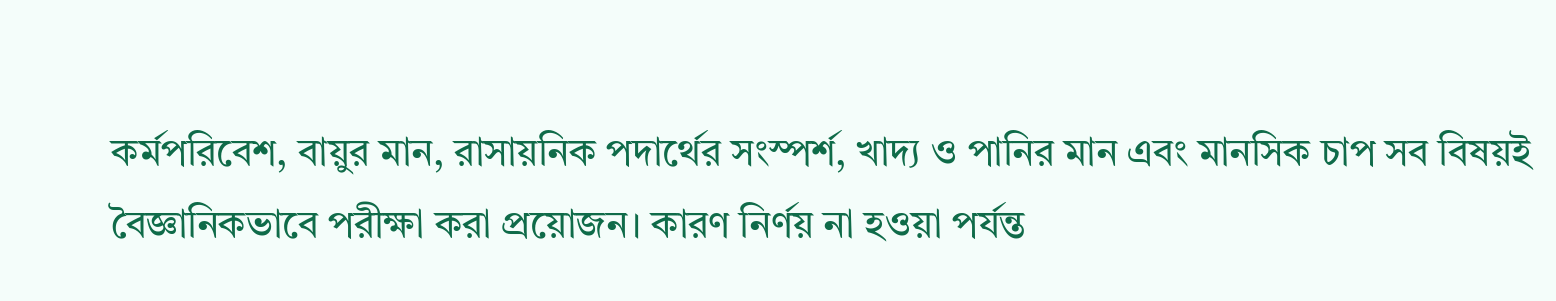কর্মপরিবেশ, বায়ুর মান, রাসায়নিক পদার্থের সংস্পর্শ, খাদ্য ও পানির মান এবং মানসিক চাপ সব বিষয়ই বৈজ্ঞানিকভাবে পরীক্ষা করা প্রয়োজন। কারণ নির্ণয় না হওয়া পর্যন্ত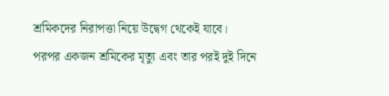শ্রমিকদের নিরাপত্তা নিয়ে উদ্বেগ থেকেই যাবে।
পরপর একজন শ্রমিকের মৃত্যু এবং তার পরই দুই দিনে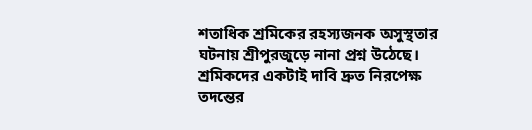শতাধিক শ্রমিকের রহস্যজনক অসুস্থতার ঘটনায় শ্রীপুরজুড়ে নানা প্রশ্ন উঠেছে। শ্রমিকদের একটাই দাবি দ্রুত নিরপেক্ষ তদন্তের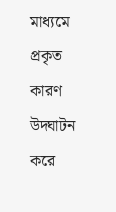মাধ্যমে প্রকৃত কারণ উদ্ঘাটন করে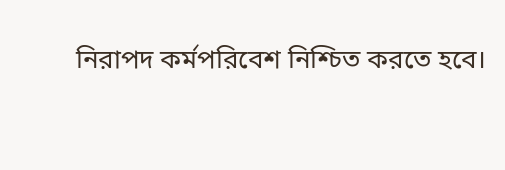নিরাপদ কর্মপরিবেশ নিশ্চিত করতে হবে।